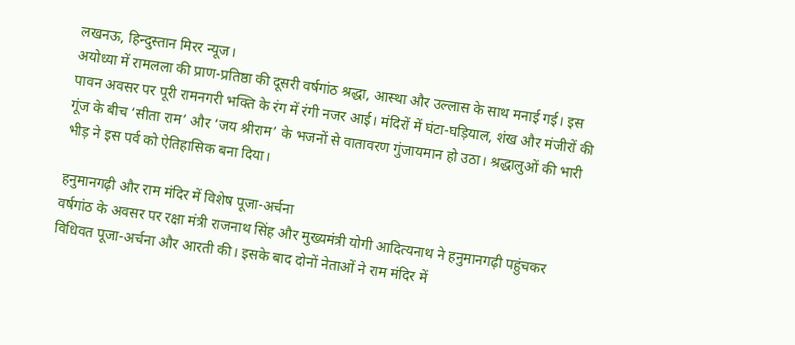लखनऊ, हिन्दुस्तान मिरर न्यूज।
अयोध्या में रामलला की प्राण-प्रतिष्ठा की दूसरी वर्षगांठ श्रद्धा, आस्था और उल्लास के साथ मनाई गई। इस पावन अवसर पर पूरी रामनगरी भक्ति के रंग में रंगी नजर आई। मंदिरों में घंटा-घड़ियाल, शंख और मंजीरों की गूंज के बीच ‘सीता राम’ और ‘जय श्रीराम’ के भजनों से वातावरण गुंजायमान हो उठा। श्रद्धालुओं की भारी भीड़ ने इस पर्व को ऐतिहासिक बना दिया।

हनुमानगढ़ी और राम मंदिर में विशेष पूजा-अर्चना
वर्षगांठ के अवसर पर रक्षा मंत्री राजनाथ सिंह और मुख्यमंत्री योगी आदित्यनाथ ने हनुमानगढ़ी पहुंचकर विधिवत पूजा-अर्चना और आरती की। इसके बाद दोनों नेताओं ने राम मंदिर में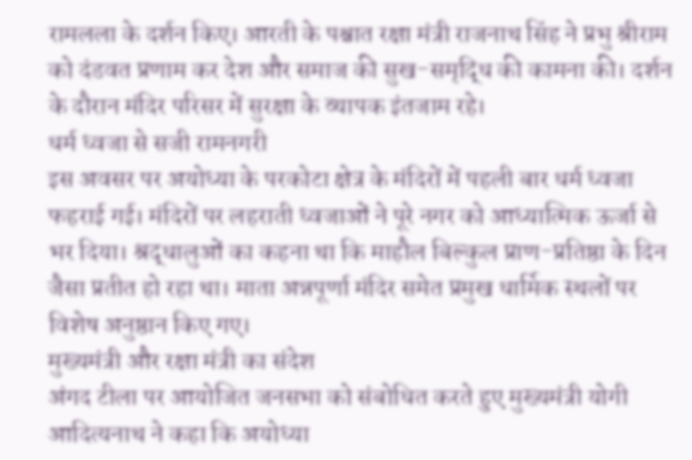रामलला के दर्शन किए। आरती के पश्चात रक्षा मंत्री राजनाथ सिंह ने प्रभु श्रीराम को दंडवत प्रणाम कर देश और समाज की सुख-समृद्धि की कामना की। दर्शन के दौरान मंदिर परिसर में सुरक्षा के व्यापक इंतजाम रहे।
धर्म ध्वजा से सजी रामनगरी
इस अवसर पर अयोध्या के परकोटा क्षेत्र के मंदिरों में पहली बार धर्म ध्वजा फहराई गई। मंदिरों पर लहराती ध्वजाओं ने पूरे नगर को आध्यात्मिक ऊर्जा से भर दिया। श्रद्धालुओं का कहना था कि माहौल बिल्कुल प्राण-प्रतिष्ठा के दिन जैसा प्रतीत हो रहा था। माता अन्नपूर्णा मंदिर समेत प्रमुख धार्मिक स्थलों पर विशेष अनुष्ठान किए गए।
मुख्यमंत्री और रक्षा मंत्री का संदेश
अंगद टीला पर आयोजित जनसभा को संबोधित करते हुए मुख्यमंत्री योगी आदित्यनाथ ने कहा कि अयोध्या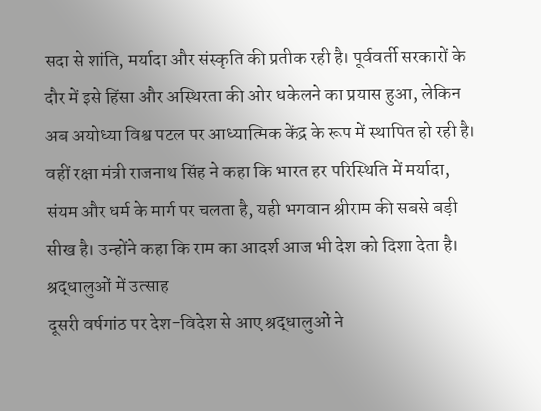सदा से शांति, मर्यादा और संस्कृति की प्रतीक रही है। पूर्ववर्ती सरकारों के दौर में इसे हिंसा और अस्थिरता की ओर धकेलने का प्रयास हुआ, लेकिन अब अयोध्या विश्व पटल पर आध्यात्मिक केंद्र के रूप में स्थापित हो रही है।
वहीं रक्षा मंत्री राजनाथ सिंह ने कहा कि भारत हर परिस्थिति में मर्यादा, संयम और धर्म के मार्ग पर चलता है, यही भगवान श्रीराम की सबसे बड़ी सीख है। उन्होंने कहा कि राम का आदर्श आज भी देश को दिशा देता है।
श्रद्धालुओं में उत्साह
दूसरी वर्षगांठ पर देश-विदेश से आए श्रद्धालुओं ने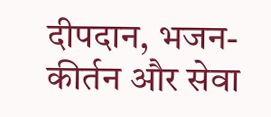दीपदान, भजन-कीर्तन और सेवा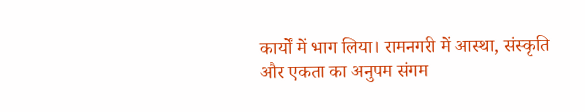कार्यों में भाग लिया। रामनगरी में आस्था, संस्कृति और एकता का अनुपम संगम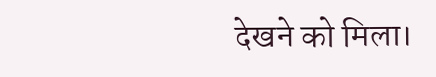देखने को मिला।